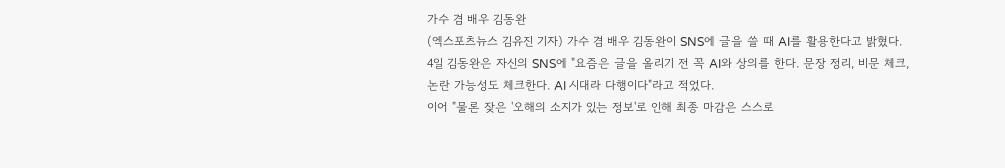가수 겸 배우 김동완
(엑스포츠뉴스 김유진 기자) 가수 겸 배우 김동완이 SNS에 글을 쓸 때 AI를 활용한다고 밝혔다.
4일 김동완은 자신의 SNS에 "요즘은 글을 올리기 전 꼭 AI와 상의를 한다. 문장 정리, 비문 체크, 논란 가능성도 체크한다. AI 시대라 다행이다"라고 적었다.
이어 "물론 잦은 '오해의 소지가 있는 정보'로 인해 최종 마감은 스스로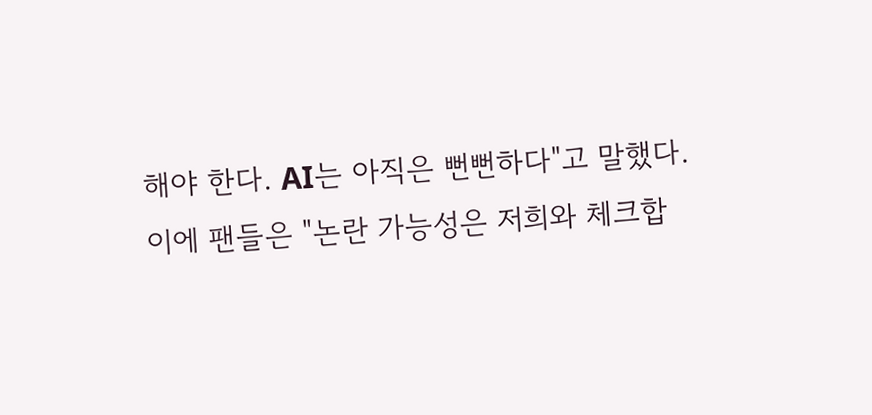해야 한다. AI는 아직은 뻔뻔하다"고 말했다.
이에 팬들은 "논란 가능성은 저희와 체크합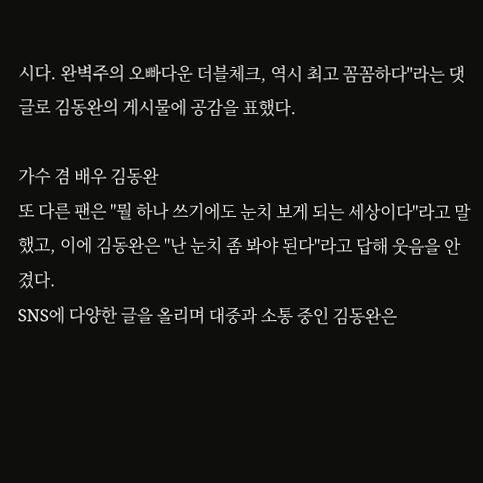시다. 완벽주의 오빠다운 더블체크, 역시 최고 꼼꼼하다"라는 댓글로 김동완의 게시물에 공감을 표했다.

가수 겸 배우 김동완
또 다른 팬은 "뭘 하나 쓰기에도 눈치 보게 되는 세상이다"라고 말했고, 이에 김동완은 "난 눈치 좀 봐야 된다"라고 답해 웃음을 안겼다.
SNS에 다양한 글을 올리며 대중과 소통 중인 김동완은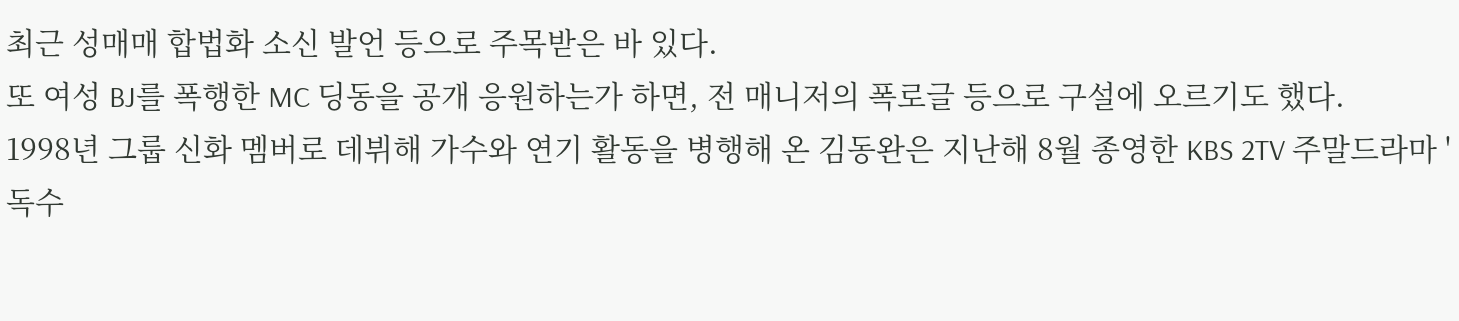최근 성매매 합법화 소신 발언 등으로 주목받은 바 있다.
또 여성 BJ를 폭행한 MC 딩동을 공개 응원하는가 하면, 전 매니저의 폭로글 등으로 구설에 오르기도 했다.
1998년 그룹 신화 멤버로 데뷔해 가수와 연기 활동을 병행해 온 김동완은 지난해 8월 종영한 KBS 2TV 주말드라마 '독수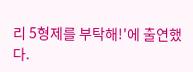리 5형제를 부탁해!'에 출연했다.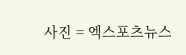사진 = 엑스포츠뉴스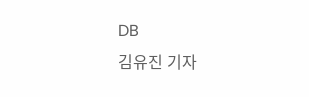DB
김유진 기자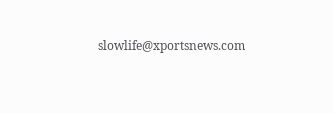slowlife@xportsnews.com